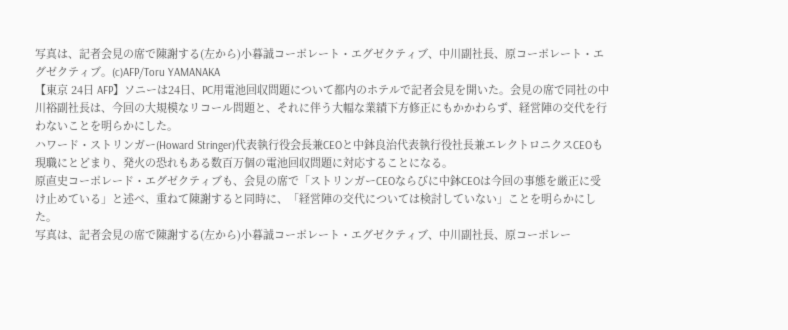写真は、記者会見の席で陳謝する(左から)小暮誠コーポレート・エグゼクティブ、中川副社長、原コーポレート・エグゼクティブ。(c)AFP/Toru YAMANAKA
【東京 24日 AFP】ソニーは24日、PC用電池回収問題について都内のホテルで記者会見を開いた。会見の席で同社の中川裕副社長は、今回の大規模なリコール問題と、それに伴う大幅な業績下方修正にもかかわらず、経営陣の交代を行わないことを明らかにした。
ハワード・ストリンガー(Howard Stringer)代表執行役会長兼CEOと中鉢良治代表執行役社長兼エレクトロニクスCEOも現職にとどまり、発火の恐れもある数百万個の電池回収問題に対応することになる。
原直史コーポレード・エグゼクティブも、会見の席で「ストリンガーCEOならびに中鉢CEOは今回の事態を厳正に受け止めている」と述べ、重ねて陳謝すると同時に、「経営陣の交代については検討していない」ことを明らかにした。
写真は、記者会見の席で陳謝する(左から)小暮誠コーポレート・エグゼクティブ、中川副社長、原コーポレー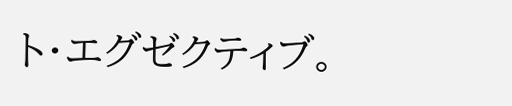ト・エグゼクティブ。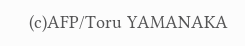(c)AFP/Toru YAMANAKA